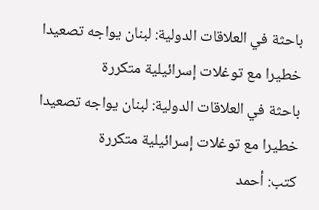باحثة في العلاقات الدولية: لبنان يواجه تصعيدا خطيرا مع توغلات إسرائيلية متكررة
باحثة في العلاقات الدولية: لبنان يواجه تصعيدا خطيرا مع توغلات إسرائيلية متكررة
كتب: أحمد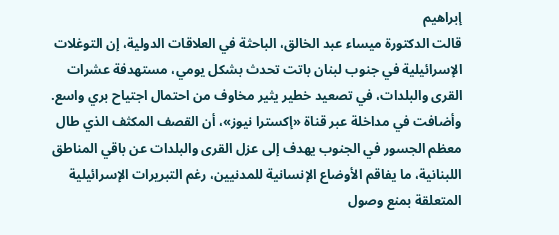إبراهيم
قالت الدكتورة ميساء عبد الخالق، الباحثة في العلاقات الدولية، إن التوغلات الإسرائيلية في جنوب لبنان باتت تحدث بشكل يومي، مستهدفة عشرات القرى والبلدات، في تصعيد خطير يثير مخاوف من احتمال اجتياح بري واسع.
وأضافت في مداخلة عبر قناة «إكسترا نيوز»، أن القصف المكثف الذي طال معظم الجسور في الجنوب يهدف إلى عزل القرى والبلدات عن باقي المناطق اللبنانية، ما يفاقم الأوضاع الإنسانية للمدنيين، رغم التبريرات الإسرائيلية المتعلقة بمنع وصول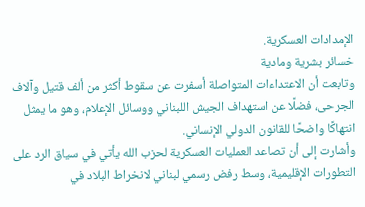الإمدادات العسكرية.
خسائر بشرية ومادية
وتابعت أن الاعتداءات المتواصلة أسفرت عن سقوط أكثر من ألف قتيل وآلاف الجرحى، فضلًا عن استهداف الجيش اللبناني ووسائل الإعلام، وهو ما يمثل انتهاكًا واضحًا للقانون الدولي الإنساني.
وأشارت إلى أن تصاعد العمليات العسكرية لحزب الله يأتي في سياق الرد على التطورات الإقليمية، وسط رفض رسمي لبناني لانخراط البلاد في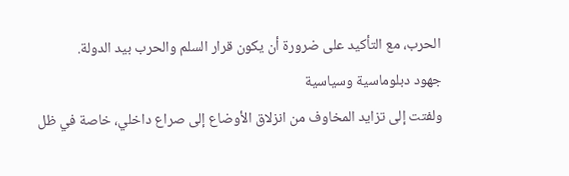الحرب، مع التأكيد على ضرورة أن يكون قرار السلم والحرب بيد الدولة.
جهود دبلوماسية وسياسية
ولفتت إلى تزايد المخاوف من انزلاق الأوضاع إلى صراع داخلي، خاصة في ظل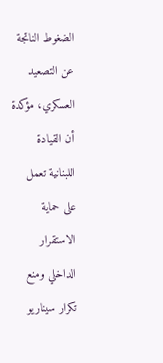الضغوط الناتجة عن التصعيد العسكري، مؤكدة أن القيادة اللبنانية تعمل على حماية الاستقرار الداخلي ومنع تكرار سيناريو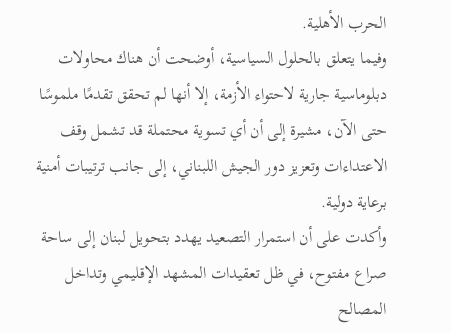الحرب الأهلية.
وفيما يتعلق بالحلول السياسية، أوضحت أن هناك محاولات دبلوماسية جارية لاحتواء الأزمة، إلا أنها لم تحقق تقدمًا ملموسًا حتى الآن، مشيرة إلى أن أي تسوية محتملة قد تشمل وقف الاعتداءات وتعزيز دور الجيش اللبناني، إلى جانب ترتيبات أمنية برعاية دولية.
وأكدت على أن استمرار التصعيد يهدد بتحويل لبنان إلى ساحة صراع مفتوح، في ظل تعقيدات المشهد الإقليمي وتداخل المصالح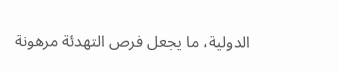الدولية، ما يجعل فرص التهدئة مرهونة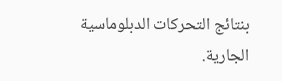بنتائج التحركات الدبلوماسية الجارية.